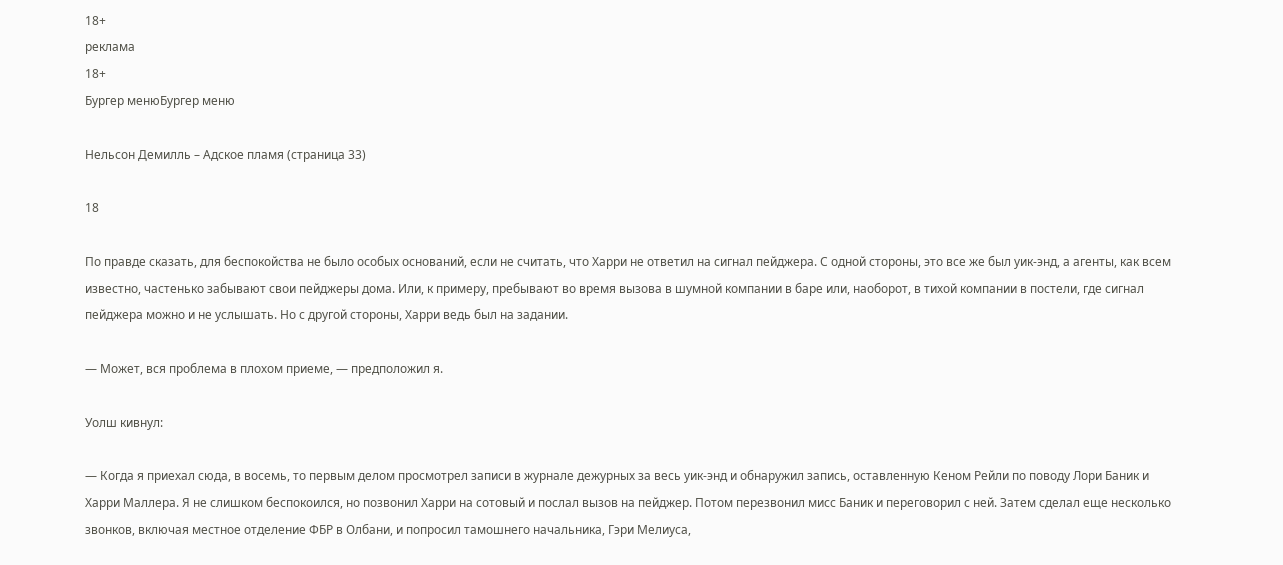18+
реклама
18+
Бургер менюБургер меню

Нельсон Демилль – Адское пламя (страница 33)

18

По правде сказать, для беспокойства не было особых оснований, если не считать, что Харри не ответил на сигнал пейджера. С одной стороны, это все же был уик-энд, а агенты, как всем известно, частенько забывают свои пейджеры дома. Или, к примеру, пребывают во время вызова в шумной компании в баре или, наоборот, в тихой компании в постели, где сигнал пейджера можно и не услышать. Но с другой стороны, Харри ведь был на задании.

— Может, вся проблема в плохом приеме, — предположил я.

Уолш кивнул:

— Когда я приехал сюда, в восемь, то первым делом просмотрел записи в журнале дежурных за весь уик-энд и обнаружил запись, оставленную Кеном Рейли по поводу Лори Баник и Харри Маллера. Я не слишком беспокоился, но позвонил Харри на сотовый и послал вызов на пейджер. Потом перезвонил мисс Баник и переговорил с ней. Затем сделал еще несколько звонков, включая местное отделение ФБР в Олбани, и попросил тамошнего начальника, Гэри Мелиуса,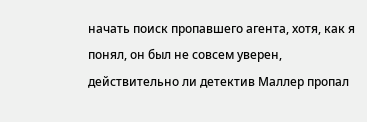начать поиск пропавшего агента, хотя, как я понял, он был не совсем уверен, действительно ли детектив Маллер пропал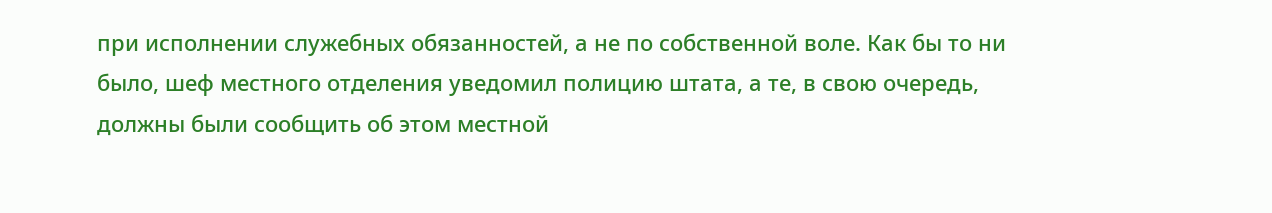при исполнении служебных обязанностей, а не по собственной воле. Как бы то ни было, шеф местного отделения уведомил полицию штата, а те, в свою очередь, должны были сообщить об этом местной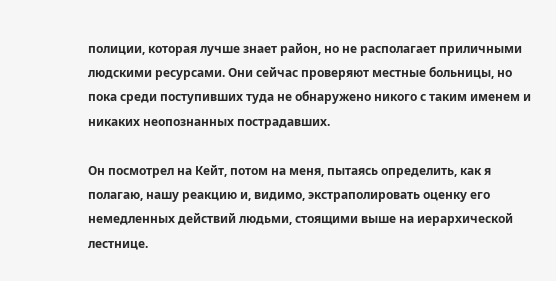полиции, которая лучше знает район, но не располагает приличными людскими ресурсами. Они сейчас проверяют местные больницы, но пока среди поступивших туда не обнаружено никого с таким именем и никаких неопознанных пострадавших.

Он посмотрел на Кейт, потом на меня, пытаясь определить, как я полагаю, нашу реакцию и, видимо, экстраполировать оценку его немедленных действий людьми, стоящими выше на иерархической лестнице.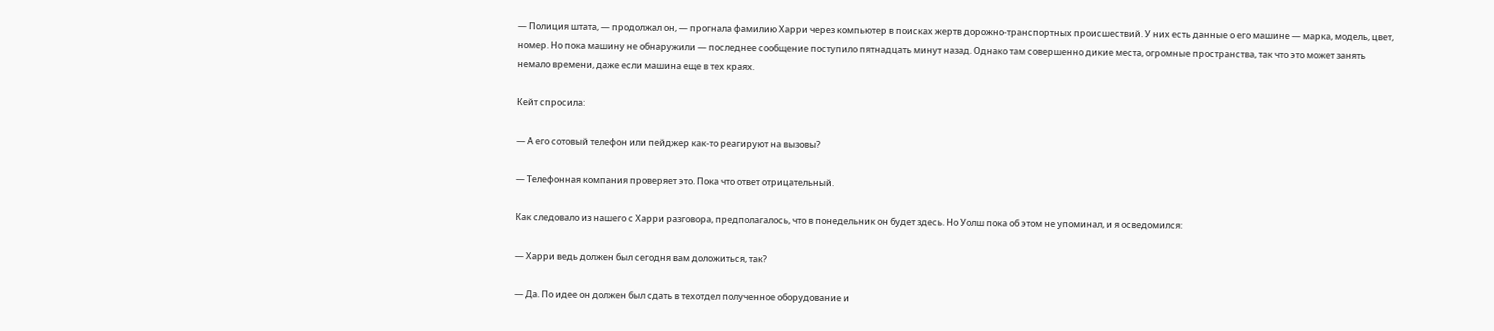— Полиция штата, — продолжал он, — прогнала фамилию Харри через компьютер в поисках жертв дорожно-транспортных происшествий. У них есть данные о его машине — марка, модель, цвет, номер. Но пока машину не обнаружили — последнее сообщение поступило пятнадцать минут назад. Однако там совершенно дикие места, огромные пространства, так что это может занять немало времени, даже если машина еще в тех краях.

Кейт спросила:

— А его сотовый телефон или пейджер как-то реагируют на вызовы?

— Телефонная компания проверяет это. Пока что ответ отрицательный.

Как следовало из нашего с Харри разговора, предполагалось, что в понедельник он будет здесь. Но Уолш пока об этом не упоминал, и я осведомился:

— Харри ведь должен был сегодня вам доложиться, так?

— Да. По идее он должен был сдать в техотдел полученное оборудование и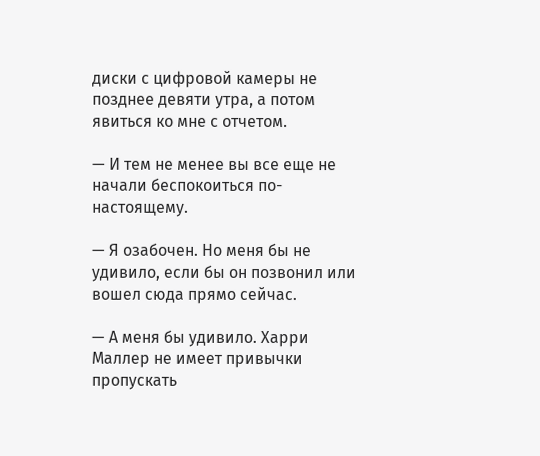диски с цифровой камеры не позднее девяти утра, а потом явиться ко мне с отчетом.

— И тем не менее вы все еще не начали беспокоиться по-настоящему.

— Я озабочен. Но меня бы не удивило, если бы он позвонил или вошел сюда прямо сейчас.

— А меня бы удивило. Харри Маллер не имеет привычки пропускать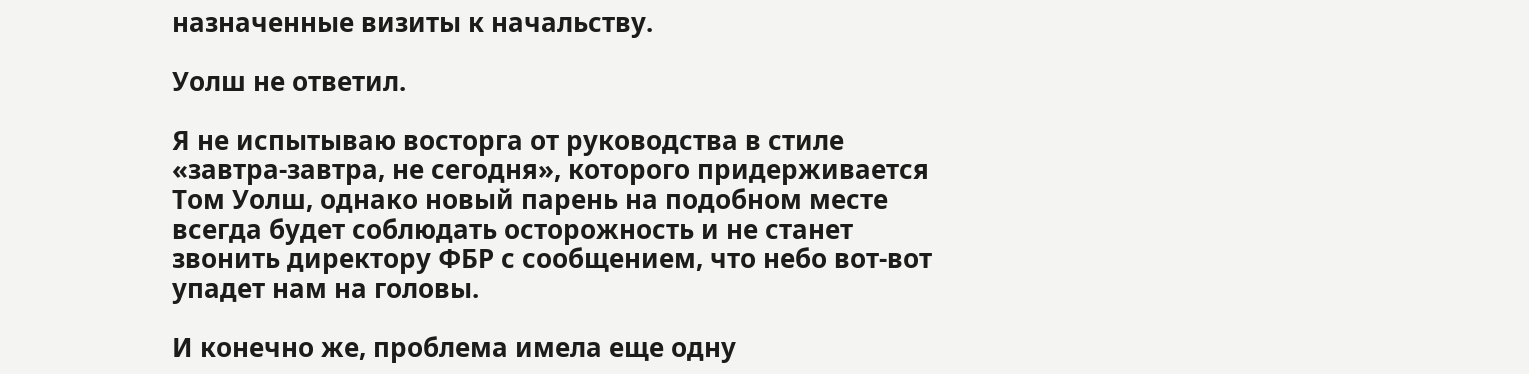назначенные визиты к начальству.

Уолш не ответил.

Я не испытываю восторга от руководства в стиле «завтра-завтра, не сегодня», которого придерживается Том Уолш, однако новый парень на подобном месте всегда будет соблюдать осторожность и не станет звонить директору ФБР с сообщением, что небо вот-вот упадет нам на головы.

И конечно же, проблема имела еще одну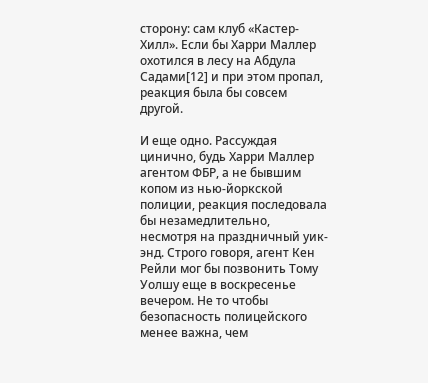сторону: сам клуб «Кастер-Хилл». Если бы Харри Маллер охотился в лесу на Абдула Садами[12] и при этом пропал, реакция была бы совсем другой.

И еще одно. Рассуждая цинично, будь Харри Маллер агентом ФБР, а не бывшим копом из нью-йоркской полиции, реакция последовала бы незамедлительно, несмотря на праздничный уик-энд. Строго говоря, агент Кен Рейли мог бы позвонить Тому Уолшу еще в воскресенье вечером. Не то чтобы безопасность полицейского менее важна, чем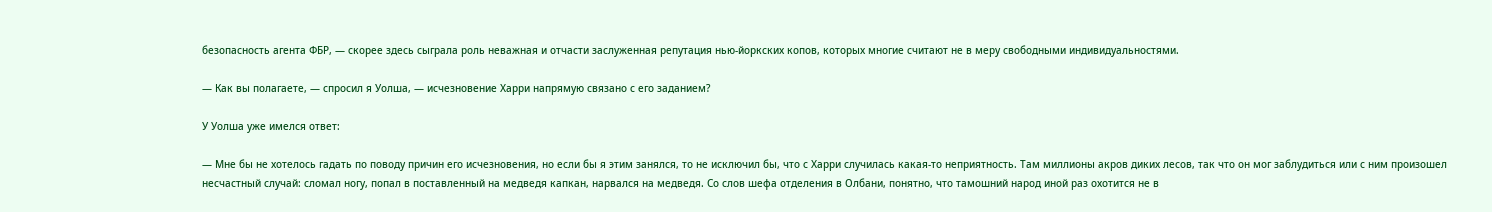безопасность агента ФБР, — скорее здесь сыграла роль неважная и отчасти заслуженная репутация нью-йоркских копов, которых многие считают не в меру свободными индивидуальностями.

— Как вы полагаете, — спросил я Уолша, — исчезновение Харри напрямую связано с его заданием?

У Уолша уже имелся ответ:

— Мне бы не хотелось гадать по поводу причин его исчезновения, но если бы я этим занялся, то не исключил бы, что с Харри случилась какая-то неприятность. Там миллионы акров диких лесов, так что он мог заблудиться или с ним произошел несчастный случай: сломал ногу, попал в поставленный на медведя капкан, нарвался на медведя. Со слов шефа отделения в Олбани, понятно, что тамошний народ иной раз охотится не в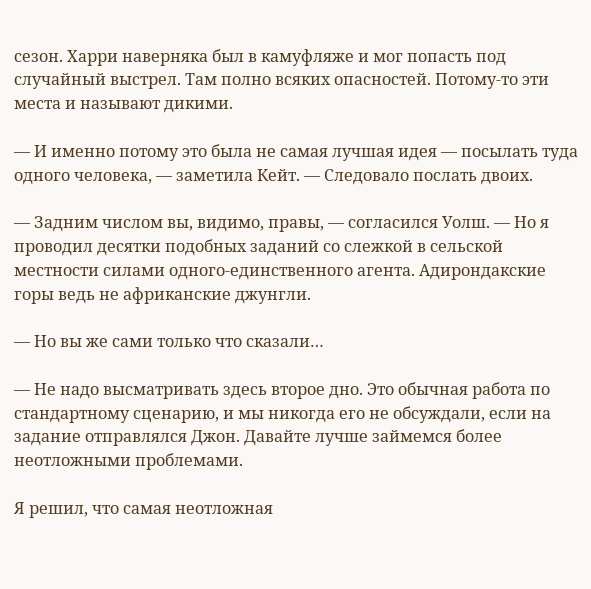сезон. Харри наверняка был в камуфляже и мог попасть под случайный выстрел. Там полно всяких опасностей. Потому-то эти места и называют дикими.

— И именно потому это была не самая лучшая идея — посылать туда одного человека, — заметила Кейт. — Следовало послать двоих.

— Задним числом вы, видимо, правы, — согласился Уолш. — Но я проводил десятки подобных заданий со слежкой в сельской местности силами одного-единственного агента. Адирондакские горы ведь не африканские джунгли.

— Но вы же сами только что сказали…

— Не надо высматривать здесь второе дно. Это обычная работа по стандартному сценарию, и мы никогда его не обсуждали, если на задание отправлялся Джон. Давайте лучше займемся более неотложными проблемами.

Я решил, что самая неотложная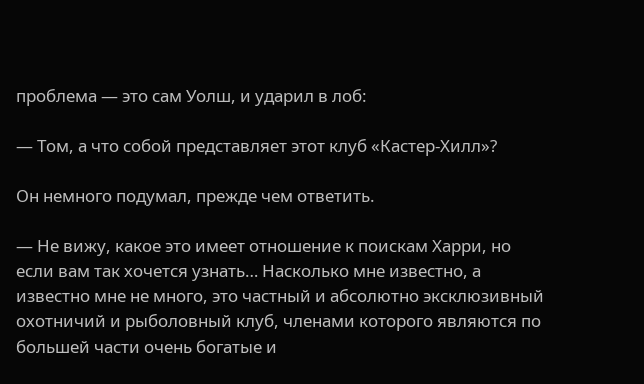проблема — это сам Уолш, и ударил в лоб:

— Том, а что собой представляет этот клуб «Кастер-Хилл»?

Он немного подумал, прежде чем ответить.

— Не вижу, какое это имеет отношение к поискам Харри, но если вам так хочется узнать… Насколько мне известно, а известно мне не много, это частный и абсолютно эксклюзивный охотничий и рыболовный клуб, членами которого являются по большей части очень богатые и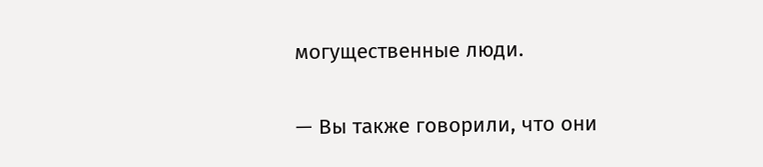могущественные люди.

— Вы также говорили, что они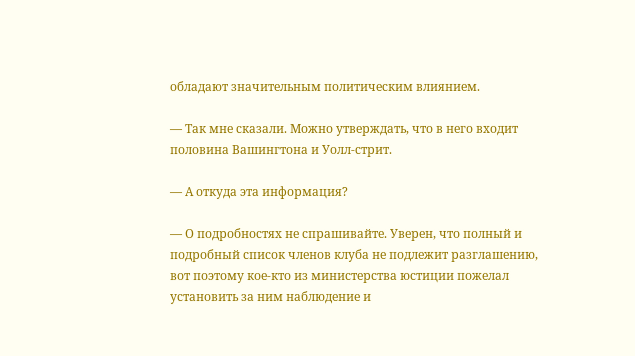обладают значительным политическим влиянием.

— Так мне сказали. Можно утверждать, что в него входит половина Вашингтона и Уолл-стрит.

— А откуда эта информация?

— О подробностях не спрашивайте. Уверен, что полный и подробный список членов клуба не подлежит разглашению, вот поэтому кое-кто из министерства юстиции пожелал установить за ним наблюдение и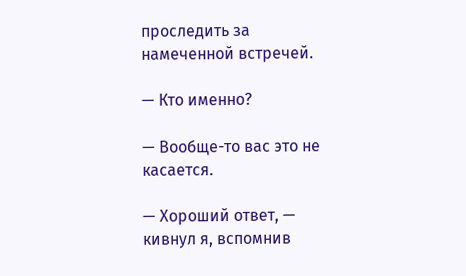проследить за намеченной встречей.

— Кто именно?

— Вообще-то вас это не касается.

— Хороший ответ, — кивнул я, вспомнив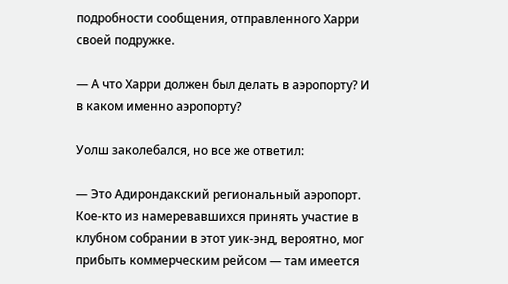подробности сообщения, отправленного Харри своей подружке.

— А что Харри должен был делать в аэропорту? И в каком именно аэропорту?

Уолш заколебался, но все же ответил:

— Это Адирондакский региональный аэропорт. Кое-кто из намеревавшихся принять участие в клубном собрании в этот уик-энд, вероятно, мог прибыть коммерческим рейсом — там имеется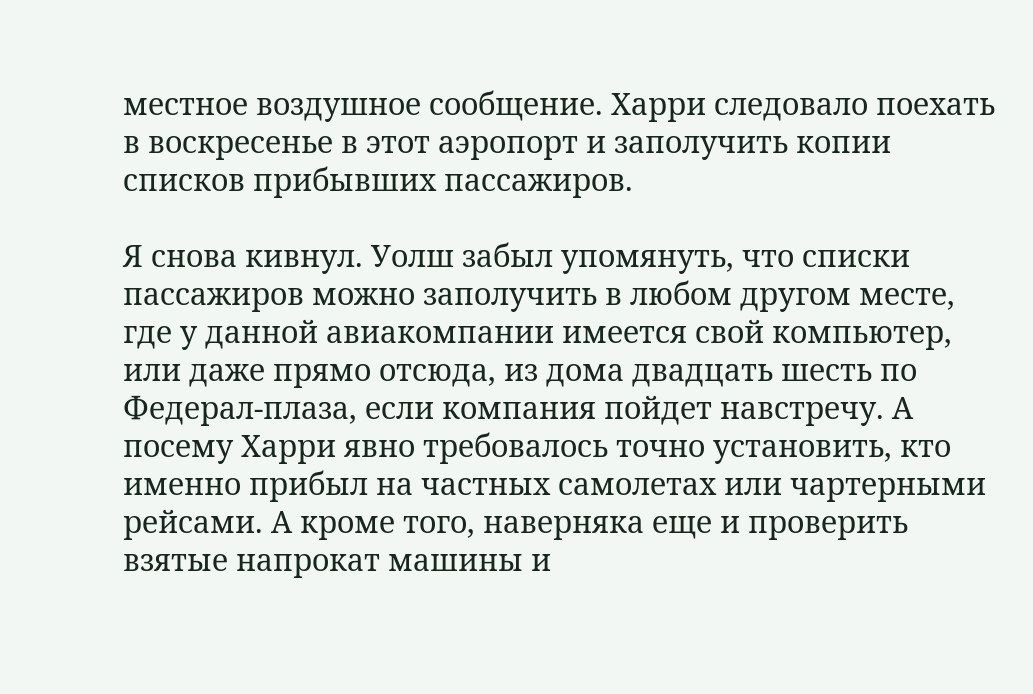местное воздушное сообщение. Харри следовало поехать в воскресенье в этот аэропорт и заполучить копии списков прибывших пассажиров.

Я снова кивнул. Уолш забыл упомянуть, что списки пассажиров можно заполучить в любом другом месте, где у данной авиакомпании имеется свой компьютер, или даже прямо отсюда, из дома двадцать шесть по Федерал-плаза, если компания пойдет навстречу. А посему Харри явно требовалось точно установить, кто именно прибыл на частных самолетах или чартерными рейсами. А кроме того, наверняка еще и проверить взятые напрокат машины и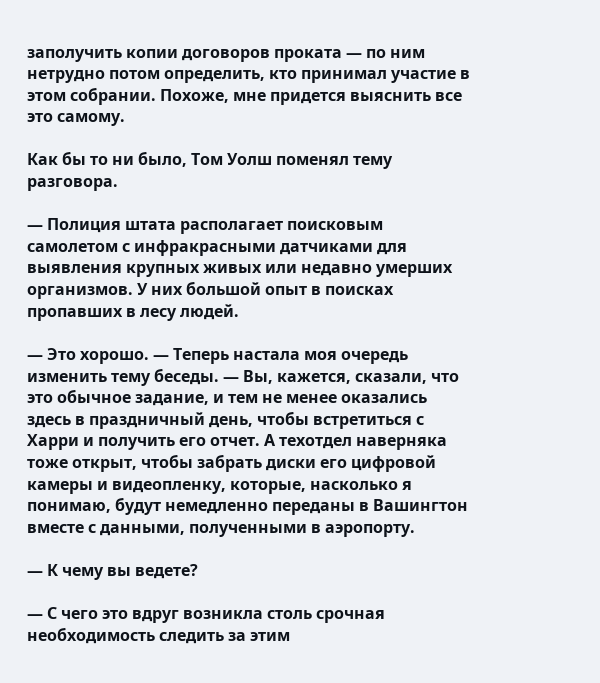заполучить копии договоров проката — по ним нетрудно потом определить, кто принимал участие в этом собрании. Похоже, мне придется выяснить все это самому.

Как бы то ни было, Том Уолш поменял тему разговора.

— Полиция штата располагает поисковым самолетом с инфракрасными датчиками для выявления крупных живых или недавно умерших организмов. У них большой опыт в поисках пропавших в лесу людей.

— Это хорошо. — Теперь настала моя очередь изменить тему беседы. — Вы, кажется, сказали, что это обычное задание, и тем не менее оказались здесь в праздничный день, чтобы встретиться с Харри и получить его отчет. А техотдел наверняка тоже открыт, чтобы забрать диски его цифровой камеры и видеопленку, которые, насколько я понимаю, будут немедленно переданы в Вашингтон вместе с данными, полученными в аэропорту.

— К чему вы ведете?

— С чего это вдруг возникла столь срочная необходимость следить за этим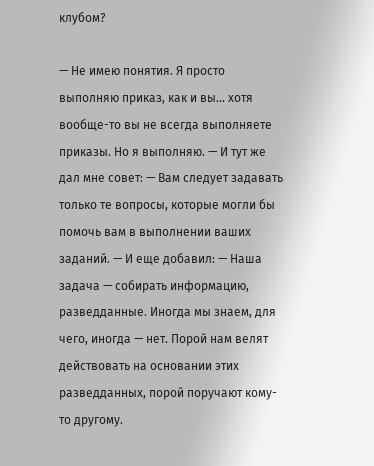клубом?

— Не имею понятия. Я просто выполняю приказ, как и вы… хотя вообще-то вы не всегда выполняете приказы. Но я выполняю. — И тут же дал мне совет: — Вам следует задавать только те вопросы, которые могли бы помочь вам в выполнении ваших заданий. — И еще добавил: — Наша задача — собирать информацию, разведданные. Иногда мы знаем, для чего, иногда — нет. Порой нам велят действовать на основании этих разведданных, порой поручают кому-то другому.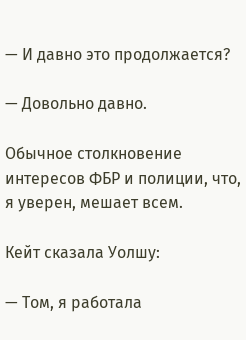— И давно это продолжается?

— Довольно давно.

Обычное столкновение интересов ФБР и полиции, что, я уверен, мешает всем.

Кейт сказала Уолшу:

— Том, я работала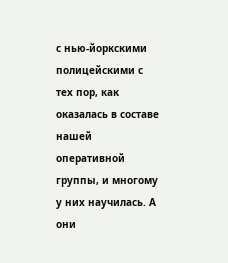с нью-йоркскими полицейскими с тех пор, как оказалась в составе нашей оперативной группы, и многому у них научилась. А они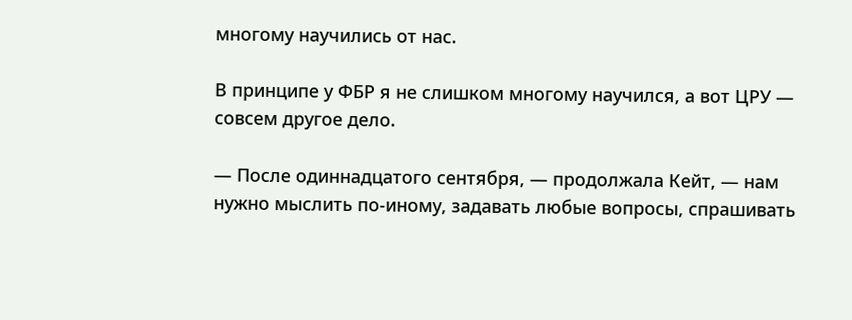многому научились от нас.

В принципе у ФБР я не слишком многому научился, а вот ЦРУ — совсем другое дело.

— После одиннадцатого сентября, — продолжала Кейт, — нам нужно мыслить по-иному, задавать любые вопросы, спрашивать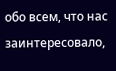обо всем, что нас заинтересовало,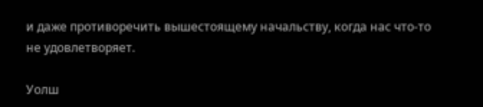и даже противоречить вышестоящему начальству, когда нас что-то не удовлетворяет.

Уолш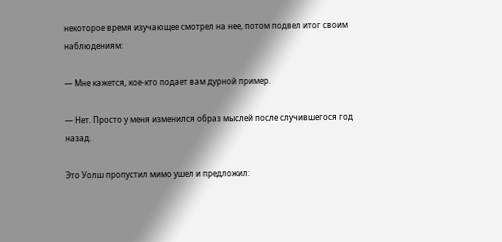некоторое время изучающее смотрел на нее, потом подвел итог своим наблюдениям:

— Мне кажется, кое-кто подает вам дурной пример.

— Нет. Просто у меня изменился образ мыслей после случившегося год назад.

Это Уолш пропустил мимо ушел и предложил: